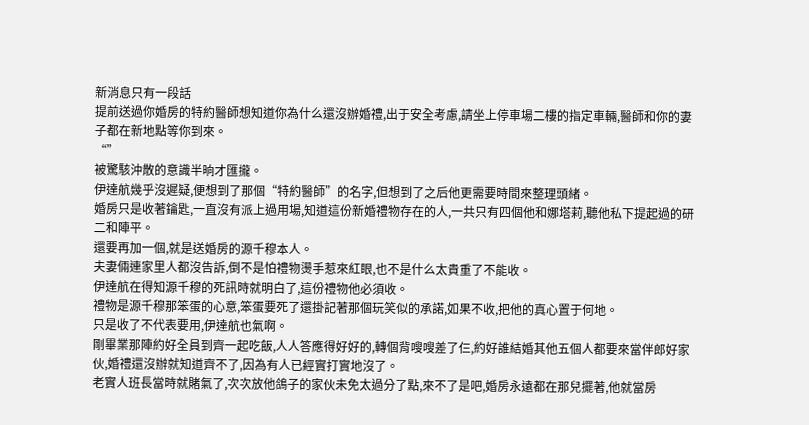新消息只有一段話
提前送過你婚房的特約醫師想知道你為什么還沒辦婚禮,出于安全考慮,請坐上停車場二樓的指定車輛,醫師和你的妻子都在新地點等你到來。
“”
被驚駭沖散的意識半晌才匯攏。
伊達航幾乎沒遲疑,便想到了那個“特約醫師”的名字,但想到了之后他更需要時間來整理頭緒。
婚房只是收著鑰匙,一直沒有派上過用場,知道這份新婚禮物存在的人,一共只有四個他和娜塔莉,聽他私下提起過的研二和陣平。
還要再加一個,就是送婚房的源千穆本人。
夫妻倆連家里人都沒告訴,倒不是怕禮物燙手惹來紅眼,也不是什么太貴重了不能收。
伊達航在得知源千穆的死訊時就明白了,這份禮物他必須收。
禮物是源千穆那笨蛋的心意,笨蛋要死了還掛記著那個玩笑似的承諾,如果不收,把他的真心置于何地。
只是收了不代表要用,伊達航也氣啊。
剛畢業那陣約好全員到齊一起吃飯,人人答應得好好的,轉個背嗖嗖差了仨,約好誰結婚其他五個人都要來當伴郎好家伙,婚禮還沒辦就知道齊不了,因為有人已經實打實地沒了。
老實人班長當時就賭氣了,次次放他鴿子的家伙未免太過分了點,來不了是吧,婚房永遠都在那兒擺著,他就當房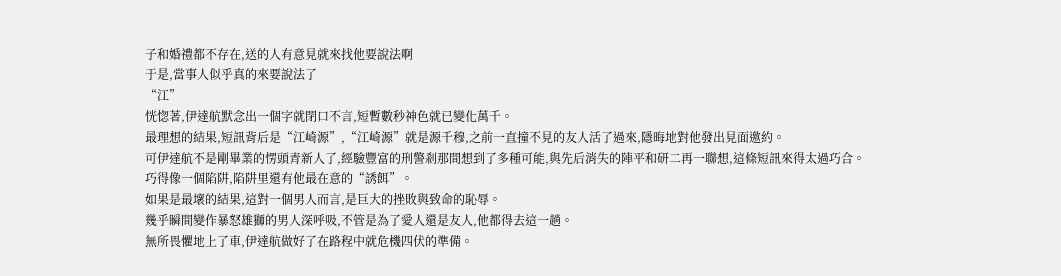子和婚禮都不存在,送的人有意見就來找他要說法啊
于是,當事人似乎真的來要說法了
“江”
恍惚著,伊達航默念出一個字就閉口不言,短暫數秒神色就已變化萬千。
最理想的結果,短訊背后是“江崎源”,“江崎源”就是源千穆,之前一直撞不見的友人活了過來,隱晦地對他發出見面邀約。
可伊達航不是剛畢業的愣頭青新人了,經驗豐富的刑警剎那間想到了多種可能,與先后消失的陣平和研二再一聯想,這條短訊來得太過巧合。
巧得像一個陷阱,陷阱里還有他最在意的“誘餌”。
如果是最壞的結果,這對一個男人而言,是巨大的挫敗與致命的恥辱。
幾乎瞬間變作暴怒雄獅的男人深呼吸,不管是為了愛人還是友人,他都得去這一趟。
無所畏懼地上了車,伊達航做好了在路程中就危機四伏的準備。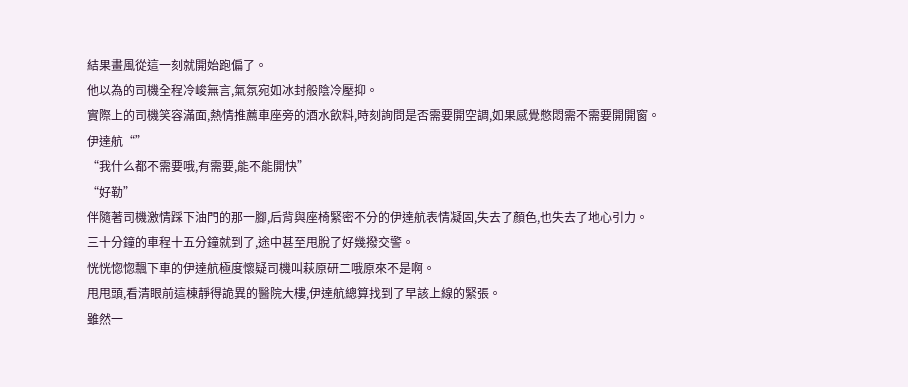結果畫風從這一刻就開始跑偏了。
他以為的司機全程冷峻無言,氣氛宛如冰封般陰冷壓抑。
實際上的司機笑容滿面,熱情推薦車座旁的酒水飲料,時刻詢問是否需要開空調,如果感覺憋悶需不需要開開窗。
伊達航“”
“我什么都不需要哦,有需要,能不能開快”
“好勒”
伴隨著司機激情踩下油門的那一腳,后背與座椅緊密不分的伊達航表情凝固,失去了顏色,也失去了地心引力。
三十分鐘的車程十五分鐘就到了,途中甚至甩脫了好幾撥交警。
恍恍惚惚飄下車的伊達航極度懷疑司機叫萩原研二哦原來不是啊。
甩甩頭,看清眼前這棟靜得詭異的醫院大樓,伊達航總算找到了早該上線的緊張。
雖然一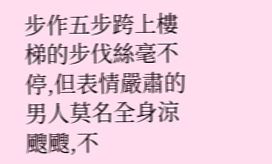步作五步跨上樓梯的步伐絲毫不停,但表情嚴肅的男人莫名全身涼颼颼,不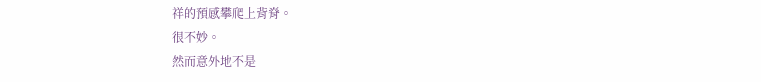祥的預感攀爬上背脊。
很不妙。
然而意外地不是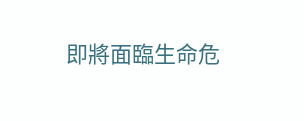即將面臨生命危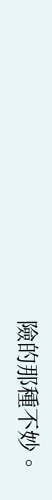險的那種不妙。